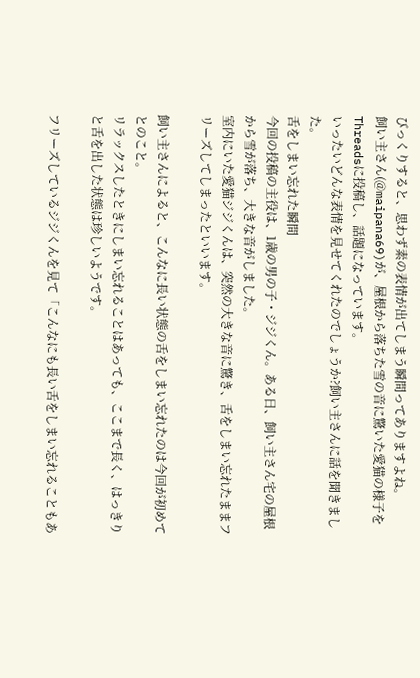びっくりすると、思わず素の表情が出てしまう瞬間ってありますよね。
飼い主さん(@maipana69)が、屋根から落ちた雪の音に驚いた愛猫の様子をThreadsに投稿し、話題になっています。
いったいどんな表情を見せてくれたのでしょうか?飼い主さんに話を聞きました。
舌をしまい忘れた瞬間
今回の投稿の主役は、1歳の男の子・ジジくん。ある日、飼い主さん宅の屋根から雪が落ち、大きな音がしました。
室内にいた愛猫ジジくんは、突然の大きな音に驚き、舌をしまい忘れたままフリーズしてしまったといいます。

飼い主さんによると、こんなに長い状態の舌をしまい忘れたのは今回が初めてとのこと。
リラックスしたときにしまい忘れることはあっても、ここまで長く、はっきりと舌を出した状態は珍しいようです。

フリーズしているジジくんを見て「こんなにも長い舌をしまい忘れることもあ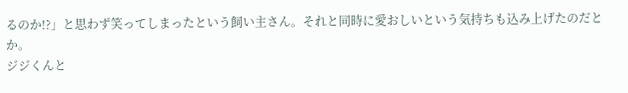るのか!?」と思わず笑ってしまったという飼い主さん。それと同時に愛おしいという気持ちも込み上げたのだとか。
ジジくんと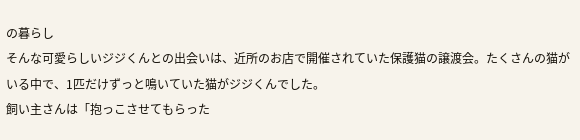の暮らし
そんな可愛らしいジジくんとの出会いは、近所のお店で開催されていた保護猫の譲渡会。たくさんの猫がいる中で、1匹だけずっと鳴いていた猫がジジくんでした。
飼い主さんは「抱っこさせてもらった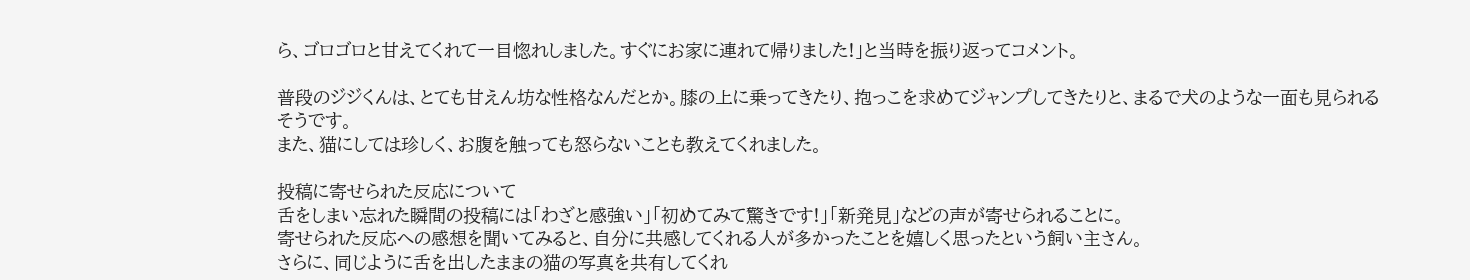ら、ゴロゴロと甘えてくれて一目惚れしました。すぐにお家に連れて帰りました!」と当時を振り返ってコメント。

普段のジジくんは、とても甘えん坊な性格なんだとか。膝の上に乗ってきたり、抱っこを求めてジャンプしてきたりと、まるで犬のような一面も見られるそうです。
また、猫にしては珍しく、お腹を触っても怒らないことも教えてくれました。

投稿に寄せられた反応について
舌をしまい忘れた瞬間の投稿には「わざと感強い」「初めてみて驚きです!」「新発見」などの声が寄せられることに。
寄せられた反応への感想を聞いてみると、自分に共感してくれる人が多かったことを嬉しく思ったという飼い主さん。
さらに、同じように舌を出したままの猫の写真を共有してくれ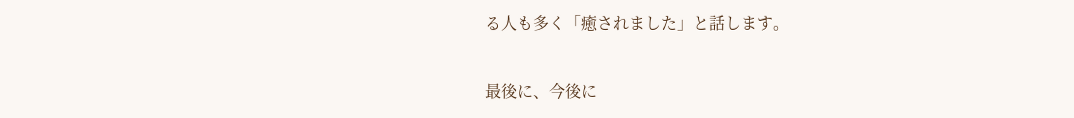る人も多く「癒されました」と話します。

最後に、今後に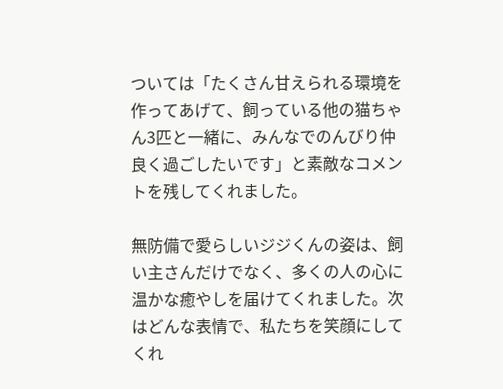ついては「たくさん甘えられる環境を作ってあげて、飼っている他の猫ちゃん3匹と一緒に、みんなでのんびり仲良く過ごしたいです」と素敵なコメントを残してくれました。

無防備で愛らしいジジくんの姿は、飼い主さんだけでなく、多くの人の心に温かな癒やしを届けてくれました。次はどんな表情で、私たちを笑顔にしてくれ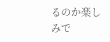るのか楽しみで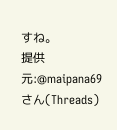すね。
提供元:@maipana69さん(Threads)